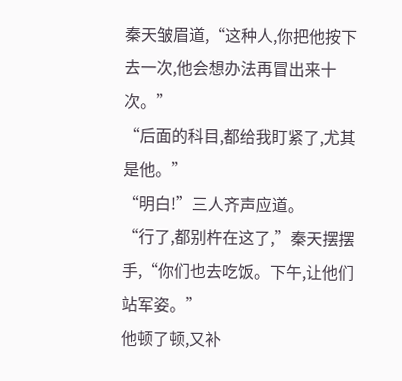秦天皱眉道,“这种人,你把他按下去一次,他会想办法再冒出来十次。”
“后面的科目,都给我盯紧了,尤其是他。”
“明白!”三人齐声应道。
“行了,都别杵在这了,”秦天摆摆手,“你们也去吃饭。下午,让他们站军姿。”
他顿了顿,又补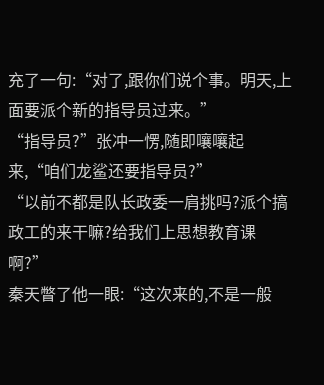充了一句:“对了,跟你们说个事。明天,上面要派个新的指导员过来。”
“指导员?”张冲一愣,随即嚷嚷起来,“咱们龙鲨还要指导员?”
“以前不都是队长政委一肩挑吗?派个搞政工的来干嘛?给我们上思想教育课啊?”
秦天瞥了他一眼:“这次来的,不是一般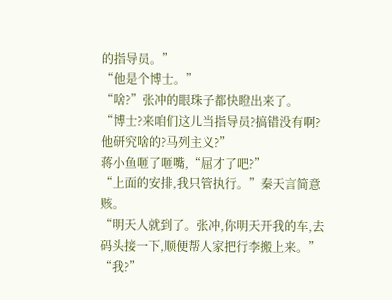的指导员。”
“他是个博士。”
“啥?”张冲的眼珠子都快瞪出来了。
“博士?来咱们这儿当指导员?搞错没有啊?他研究啥的?马列主义?”
蒋小鱼咂了咂嘴,“屈才了吧?”
“上面的安排,我只管执行。”秦天言简意赅。
“明天人就到了。张冲,你明天开我的车,去码头接一下,顺便帮人家把行李搬上来。”
“我?”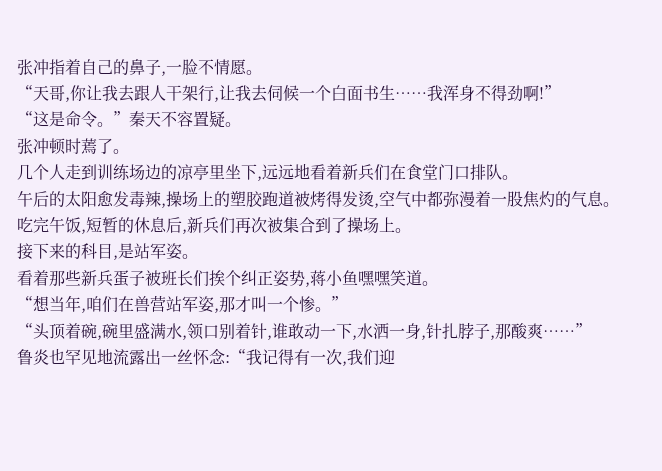张冲指着自己的鼻子,一脸不情愿。
“天哥,你让我去跟人干架行,让我去伺候一个白面书生……我浑身不得劲啊!”
“这是命令。”秦天不容置疑。
张冲顿时蔫了。
几个人走到训练场边的凉亭里坐下,远远地看着新兵们在食堂门口排队。
午后的太阳愈发毒辣,操场上的塑胶跑道被烤得发烫,空气中都弥漫着一股焦灼的气息。
吃完午饭,短暂的休息后,新兵们再次被集合到了操场上。
接下来的科目,是站军姿。
看着那些新兵蛋子被班长们挨个纠正姿势,蒋小鱼嘿嘿笑道。
“想当年,咱们在兽营站军姿,那才叫一个惨。”
“头顶着碗,碗里盛满水,领口别着针,谁敢动一下,水洒一身,针扎脖子,那酸爽……”
鲁炎也罕见地流露出一丝怀念:“我记得有一次,我们迎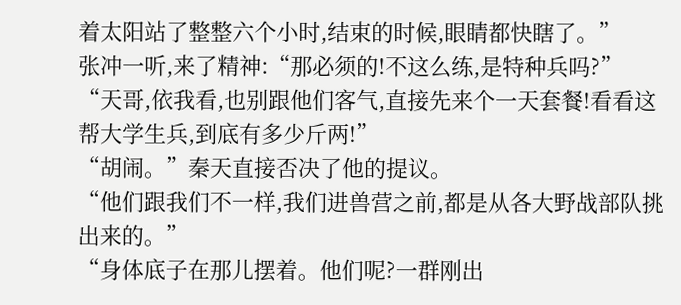着太阳站了整整六个小时,结束的时候,眼睛都快瞎了。”
张冲一听,来了精神:“那必须的!不这么练,是特种兵吗?”
“天哥,依我看,也别跟他们客气,直接先来个一天套餐!看看这帮大学生兵,到底有多少斤两!”
“胡闹。”秦天直接否决了他的提议。
“他们跟我们不一样,我们进兽营之前,都是从各大野战部队挑出来的。”
“身体底子在那儿摆着。他们呢?一群刚出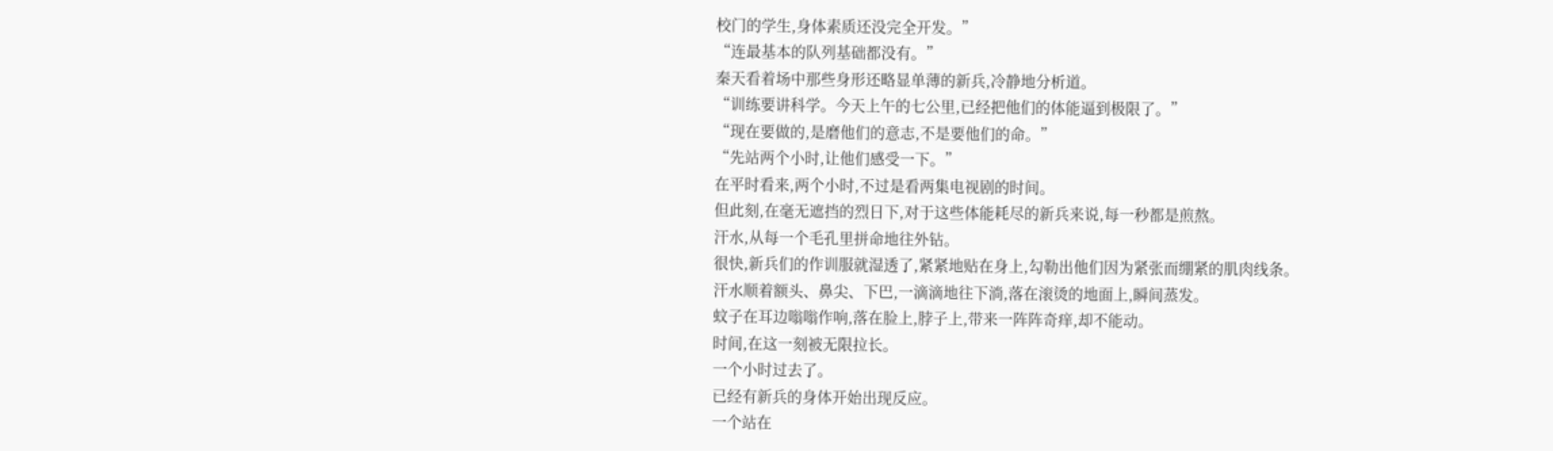校门的学生,身体素质还没完全开发。”
“连最基本的队列基础都没有。”
秦天看着场中那些身形还略显单薄的新兵,冷静地分析道。
“训练要讲科学。今天上午的七公里,已经把他们的体能逼到极限了。”
“现在要做的,是磨他们的意志,不是要他们的命。”
“先站两个小时,让他们感受一下。”
在平时看来,两个小时,不过是看两集电视剧的时间。
但此刻,在毫无遮挡的烈日下,对于这些体能耗尽的新兵来说,每一秒都是煎熬。
汗水,从每一个毛孔里拼命地往外钻。
很快,新兵们的作训服就湿透了,紧紧地贴在身上,勾勒出他们因为紧张而绷紧的肌肉线条。
汗水顺着额头、鼻尖、下巴,一滴滴地往下淌,落在滚烫的地面上,瞬间蒸发。
蚊子在耳边嗡嗡作响,落在脸上,脖子上,带来一阵阵奇痒,却不能动。
时间,在这一刻被无限拉长。
一个小时过去了。
已经有新兵的身体开始出现反应。
一个站在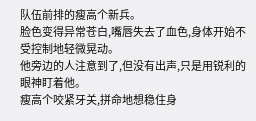队伍前排的瘦高个新兵。
脸色变得异常苍白,嘴唇失去了血色,身体开始不受控制地轻微晃动。
他旁边的人注意到了,但没有出声,只是用锐利的眼神盯着他。
瘦高个咬紧牙关,拼命地想稳住身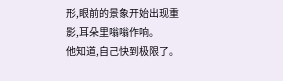形,眼前的景象开始出现重影,耳朵里嗡嗡作响。
他知道,自己快到极限了。